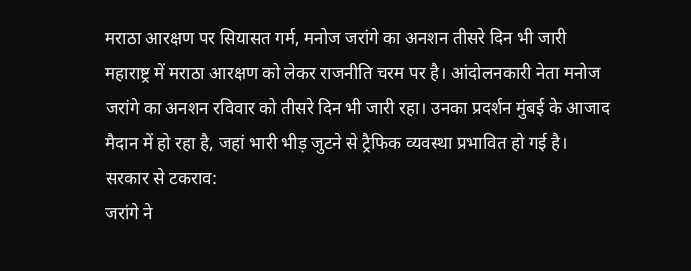मराठा आरक्षण पर सियासत गर्म, मनोज जरांगे का अनशन तीसरे दिन भी जारी
महाराष्ट्र में मराठा आरक्षण को लेकर राजनीति चरम पर है। आंदोलनकारी नेता मनोज जरांगे का अनशन रविवार को तीसरे दिन भी जारी रहा। उनका प्रदर्शन मुंबई के आजाद मैदान में हो रहा है, जहां भारी भीड़ जुटने से ट्रैफिक व्यवस्था प्रभावित हो गई है।
सरकार से टकराव:
जरांगे ने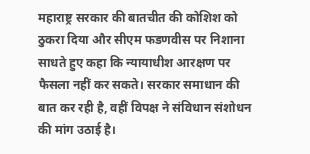महाराष्ट्र सरकार की बातचीत की कोशिश को ठुकरा दिया और सीएम फडणवीस पर निशाना साधते हुए कहा कि न्यायाधीश आरक्षण पर फैसला नहीं कर सकते। सरकार समाधान की बात कर रही है, वहीं विपक्ष ने संविधान संशोधन की मांग उठाई है।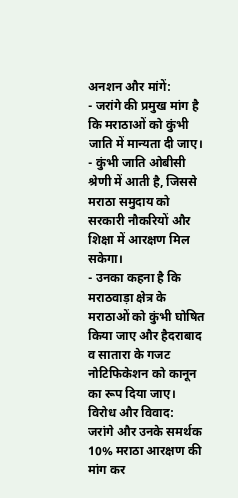अनशन और मांगें:
- जरांगे की प्रमुख मांग है कि मराठाओं को कुंभी जाति में मान्यता दी जाए।
- कुंभी जाति ओबीसी श्रेणी में आती है, जिससे मराठा समुदाय को सरकारी नौकरियों और शिक्षा में आरक्षण मिल सकेगा।
- उनका कहना है कि मराठवाड़ा क्षेत्र के मराठाओं को कुंभी घोषित किया जाए और हैदराबाद व सातारा के गजट नोटिफिकेशन को कानून का रूप दिया जाए।
विरोध और विवाद:
जरांगे और उनके समर्थक 10% मराठा आरक्षण की मांग कर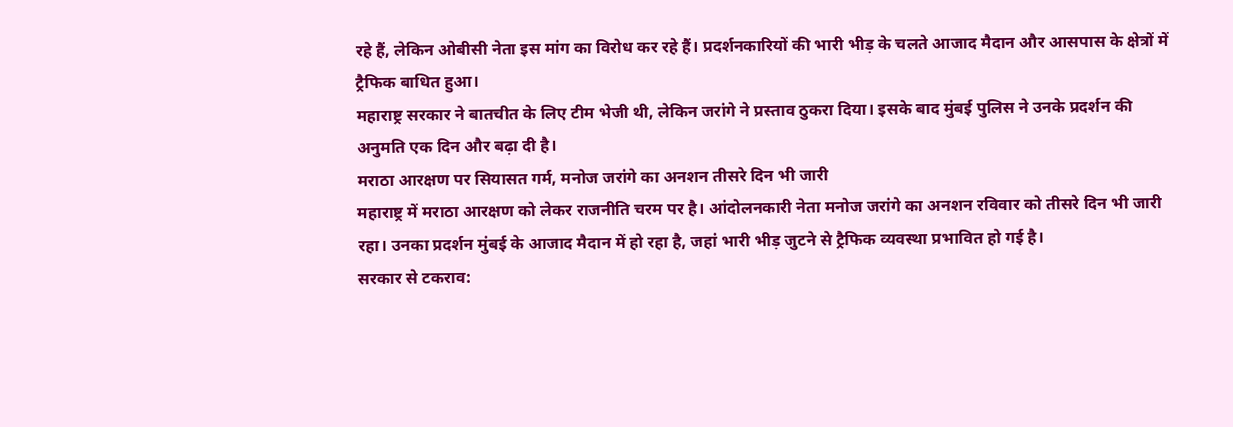रहे हैं, लेकिन ओबीसी नेता इस मांग का विरोध कर रहे हैं। प्रदर्शनकारियों की भारी भीड़ के चलते आजाद मैदान और आसपास के क्षेत्रों में ट्रैफिक बाधित हुआ।
महाराष्ट्र सरकार ने बातचीत के लिए टीम भेजी थी, लेकिन जरांगे ने प्रस्ताव ठुकरा दिया। इसके बाद मुंबई पुलिस ने उनके प्रदर्शन की अनुमति एक दिन और बढ़ा दी है।
मराठा आरक्षण पर सियासत गर्म, मनोज जरांगे का अनशन तीसरे दिन भी जारी
महाराष्ट्र में मराठा आरक्षण को लेकर राजनीति चरम पर है। आंदोलनकारी नेता मनोज जरांगे का अनशन रविवार को तीसरे दिन भी जारी रहा। उनका प्रदर्शन मुंबई के आजाद मैदान में हो रहा है, जहां भारी भीड़ जुटने से ट्रैफिक व्यवस्था प्रभावित हो गई है।
सरकार से टकराव: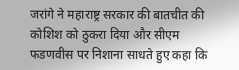जरांगे ने महाराष्ट्र सरकार की बातचीत की कोशिश को ठुकरा दिया और सीएम फडणवीस पर निशाना साधते हुए कहा कि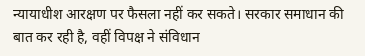न्यायाधीश आरक्षण पर फैसला नहीं कर सकते। सरकार समाधान की बात कर रही है, वहीं विपक्ष ने संविधान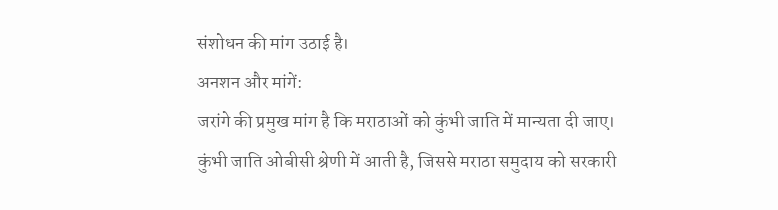संशोधन की मांग उठाई है।
अनशन और मांगें:
जरांगे की प्रमुख मांग है कि मराठाओं को कुंभी जाति में मान्यता दी जाए।
कुंभी जाति ओबीसी श्रेणी में आती है, जिससे मराठा समुदाय को सरकारी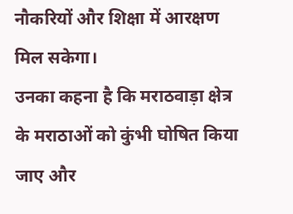नौकरियों और शिक्षा में आरक्षण मिल सकेगा।
उनका कहना है कि मराठवाड़ा क्षेत्र के मराठाओं को कुंभी घोषित किया जाए और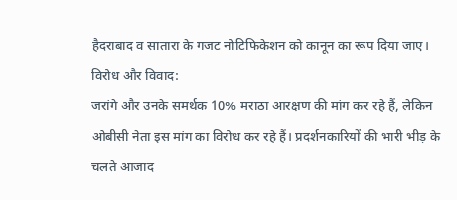हैदराबाद व सातारा के गजट नोटिफिकेशन को कानून का रूप दिया जाए।
विरोध और विवाद:
जरांगे और उनके समर्थक 10% मराठा आरक्षण की मांग कर रहे हैं, लेकिन ओबीसी नेता इस मांग का विरोध कर रहे हैं। प्रदर्शनकारियों की भारी भीड़ के चलते आजाद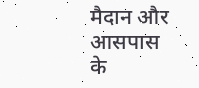मैदान और आसपास के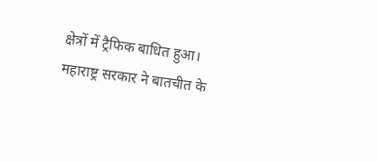क्षेत्रों में ट्रैफिक बाधित हुआ।
महाराष्ट्र सरकार ने बातचीत के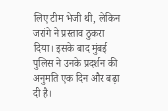लिए टीम भेजी थी, लेकिन जरांगे ने प्रस्ताव ठुकरा दिया। इसके बाद मुंबई पुलिस ने उनके प्रदर्शन की अनुमति एक दिन और बढ़ा दी है।